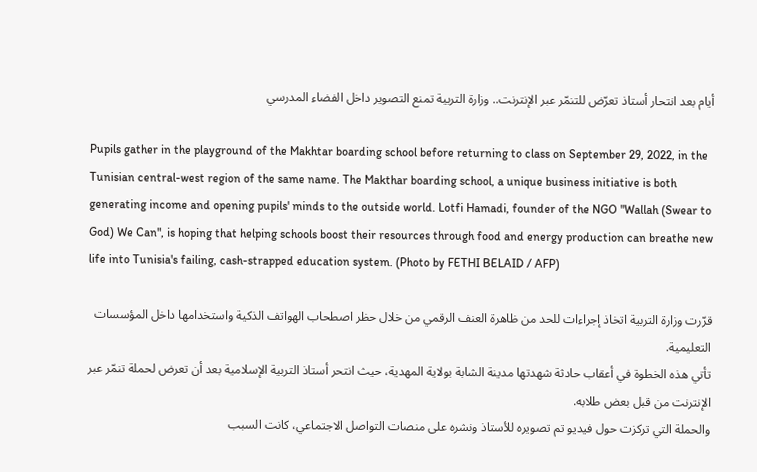أيام بعد انتحار أستاذ تعرّض للتنمّر عبر الإنترنت.. وزارة التربية تمنع التصوير داخل الفضاء المدرسي

Pupils gather in the playground of the Makhtar boarding school before returning to class on September 29, 2022, in the Tunisian central-west region of the same name. The Makthar boarding school, a unique business initiative is both generating income and opening pupils' minds to the outside world. Lotfi Hamadi, founder of the NGO "Wallah (Swear to God) We Can", is hoping that helping schools boost their resources through food and energy production can breathe new life into Tunisia's failing, cash-strapped education system. (Photo by FETHI BELAID / AFP)

قرّرت وزارة التربية اتخاذ إجراءات للحد من ظاهرة العنف الرقمي من خلال حظر اصطحاب الهواتف الذكية واستخدامها داخل المؤسسات التعليمية.
تأتي هذه الخطوة في أعقاب حادثة شهدتها مدينة الشابة بولاية المهدية، حيث انتحر أستاذ التربية الإسلامية بعد أن تعرض لحملة تنمّر عبر الإنترنت من قبل بعض طلابه.
والحملة التي تركزت حول فيديو تم تصويره للأستاذ ونشره على منصات التواصل الاجتماعي، كانت السبب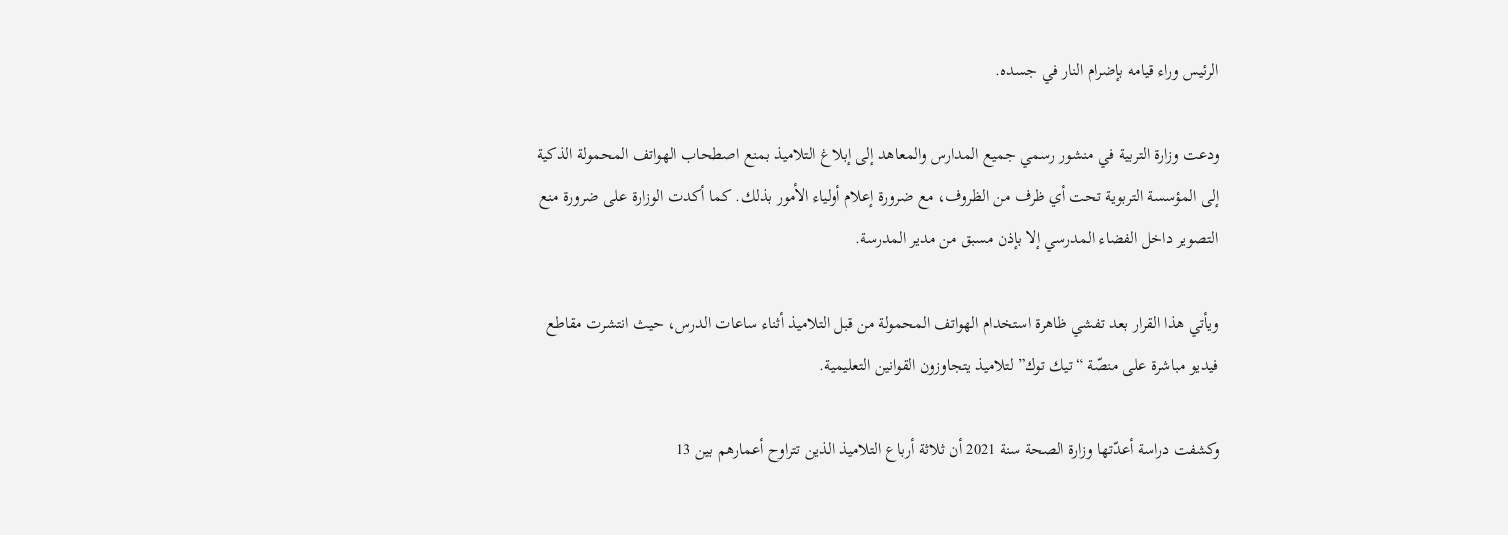الرئيس وراء قيامه بإضرام النار في جسده.

ودعت وزارة التربية في منشور رسمي جميع المدارس والمعاهد إلى إبلاغ التلاميذ بمنع اصطحاب الهواتف المحمولة الذكية إلى المؤسسة التربوية تحت أي ظرف من الظروف، مع ضرورة إعلام أولياء الأمور بذلك. كما أكدت الوزارة على ضرورة منع التصوير داخل الفضاء المدرسي إلا بإذن مسبق من مدير المدرسة.

ويأتي هذا القرار بعد تفشي ظاهرة استخدام الهواتف المحمولة من قبل التلاميذ أثناء ساعات الدرس، حيث انتشرت مقاطع فيديو مباشرة على منصّة “تيك توك” لتلاميذ يتجاوزون القوانين التعليمية.

وكشفت دراسة أعدّتها وزارة الصحة سنة 2021 أن ثلاثة أرباع التلاميذ الذين تتراوح أعمارهم بين 13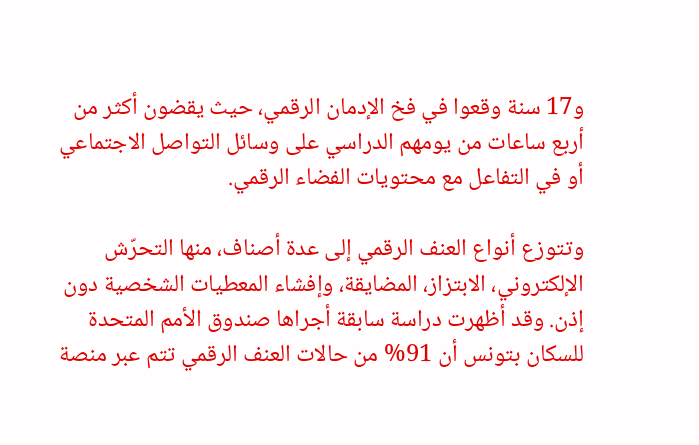و17 سنة وقعوا في فخ الإدمان الرقمي، حيث يقضون أكثر من أربع ساعات من يومهم الدراسي على وسائل التواصل الاجتماعي أو في التفاعل مع محتويات الفضاء الرقمي.

وتتوزع أنواع العنف الرقمي إلى عدة أصناف، منها التحرّش الإلكتروني، الابتزاز، المضايقة، وإفشاء المعطيات الشخصية دون إذن. وقد أظهرت دراسة سابقة أجراها صندوق الأمم المتحدة للسكان بتونس أن 91% من حالات العنف الرقمي تتم عبر منصة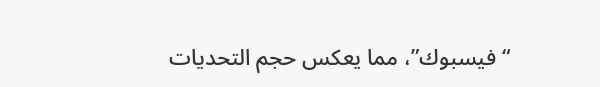“فيسبوك”، مما يعكس حجم التحديات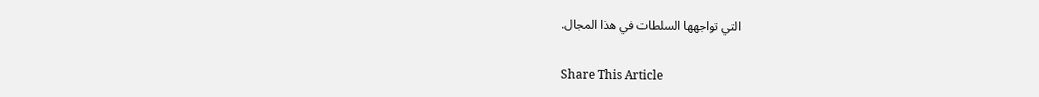التي تواجهها السلطات في هذا المجال.

Share This Article